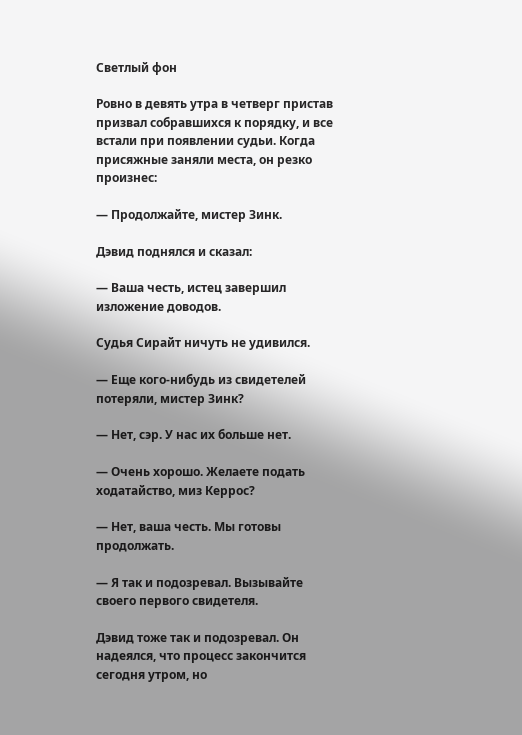Светлый фон

Ровно в девять утра в четверг пристав призвал собравшихся к порядку, и все встали при появлении судьи. Когда присяжные заняли места, он резко произнес:

— Продолжайте, мистер Зинк.

Дэвид поднялся и сказал:

— Ваша честь, истец завершил изложение доводов.

Судья Сирайт ничуть не удивился.

— Еще кого-нибудь из свидетелей потеряли, мистер Зинк?

— Нет, сэр. У нас их больше нет.

— Очень хорошо. Желаете подать ходатайство, миз Керрос?

— Нет, ваша честь. Мы готовы продолжать.

— Я так и подозревал. Вызывайте своего первого свидетеля.

Дэвид тоже так и подозревал. Он надеялся, что процесс закончится сегодня утром, но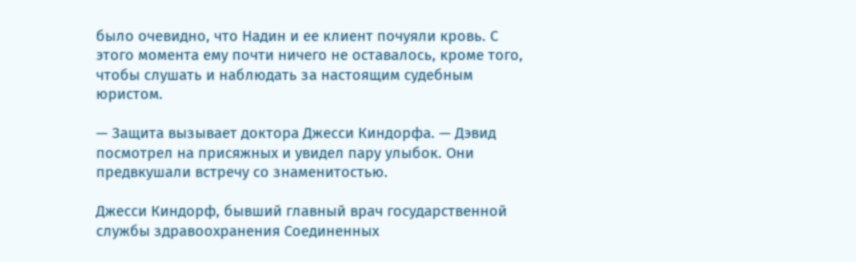было очевидно, что Надин и ее клиент почуяли кровь. С этого момента ему почти ничего не оставалось, кроме того, чтобы слушать и наблюдать за настоящим судебным юристом.

— Защита вызывает доктора Джесси Киндорфа. — Дэвид посмотрел на присяжных и увидел пару улыбок. Они предвкушали встречу со знаменитостью.

Джесси Киндорф, бывший главный врач государственной службы здравоохранения Соединенных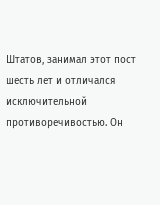Штатов, занимал этот пост шесть лет и отличался исключительной противоречивостью. Он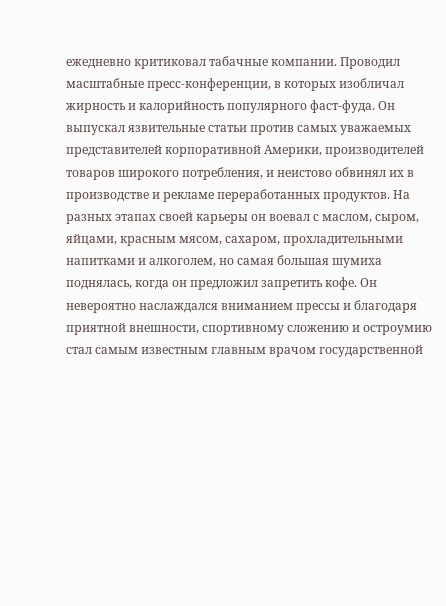ежедневно критиковал табачные компании. Проводил масштабные пресс-конференции, в которых изобличал жирность и калорийность популярного фаст-фуда. Он выпускал язвительные статьи против самых уважаемых представителей корпоративной Америки, производителей товаров широкого потребления, и неистово обвинял их в производстве и рекламе переработанных продуктов. На разных этапах своей карьеры он воевал с маслом, сыром, яйцами, красным мясом, сахаром, прохладительными напитками и алкоголем, но самая большая шумиха поднялась, когда он предложил запретить кофе. Он невероятно наслаждался вниманием прессы и благодаря приятной внешности, спортивному сложению и остроумию стал самым известным главным врачом государственной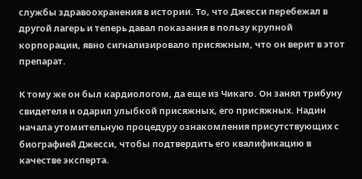службы здравоохранения в истории. То, что Джесси перебежал в другой лагерь и теперь давал показания в пользу крупной корпорации, явно сигнализировало присяжным, что он верит в этот препарат.

К тому же он был кардиологом, да еще из Чикаго. Он занял трибуну свидетеля и одарил улыбкой присяжных, его присяжных. Надин начала утомительную процедуру ознакомления присутствующих с биографией Джесси, чтобы подтвердить его квалификацию в качестве эксперта.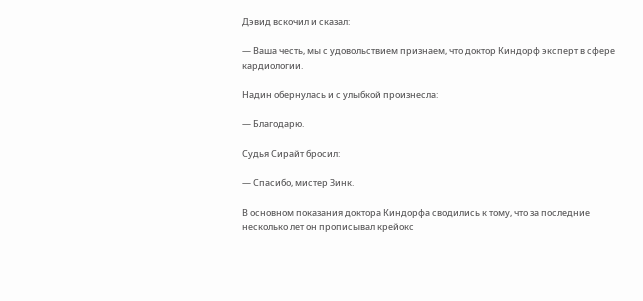Дэвид вскочил и сказал:

— Ваша честь, мы с удовольствием признаем, что доктор Киндорф эксперт в сфере кардиологии.

Надин обернулась и с улыбкой произнесла:

— Благодарю.

Судья Сирайт бросил:

— Спасибо, мистер Зинк.

В основном показания доктора Киндорфа сводились к тому, что за последние несколько лет он прописывал крейокс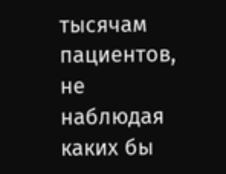тысячам пациентов, не наблюдая каких бы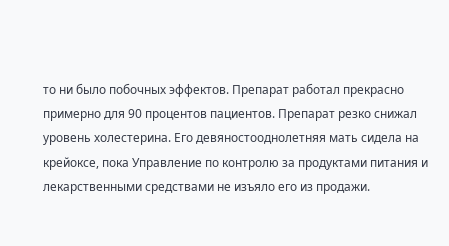то ни было побочных эффектов. Препарат работал прекрасно примерно для 90 процентов пациентов. Препарат резко снижал уровень холестерина. Его девяностооднолетняя мать сидела на крейоксе, пока Управление по контролю за продуктами питания и лекарственными средствами не изъяло его из продажи.